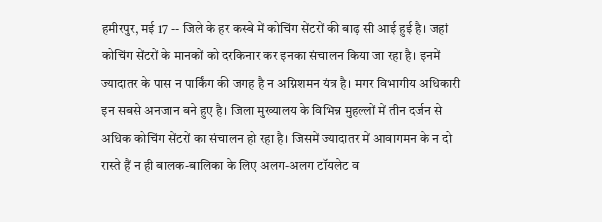हमीरपुर, मई 17 -- जिले के हर कस्बे में कोचिंग सेंटरों की बाढ़ सी आई हुई है। जहां कोचिंग सेंटरों के मानकों को दरकिनार कर इनका संचालन किया जा रहा है। इनमें ज्यादातर के पास न पार्किंग की जगह है न अग्निशमन यंत्र है। मगर विभागीय अधिकारी इन सबसे अनजान बने हुए है। जिला मुख्यालय के विभिन्न मुहल्लों में तीन दर्जन से अधिक कोचिंग सेंटरों का संचालन हो रहा है। जिसमें ज्यादातर में आवागमन के न दो रास्ते हैं न ही बालक-बालिका के लिए अलग-अलग टॉयलेट व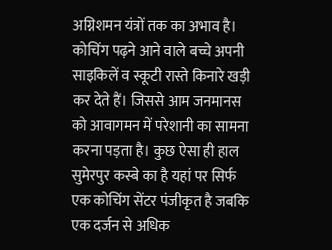अग्निशमन यंत्रों तक का अभाव है। कोचिंग पढ़ने आने वाले बच्चे अपनी साइकिलें व स्कूटी रास्ते किनारे खड़ी कर देते हैं। जिससे आम जनमानस को आवागमन में परेशानी का सामना करना पड़ता है। कुछ ऐसा ही हाल सुमेरपुर कस्बे का है यहां पर सिर्फ एक कोचिंग सेंटर पंजीकृत है जबकि एक दर्जन से अधिक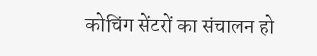कोचिंग सेंटरों का संचालन हो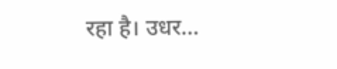रहा है। उधर...